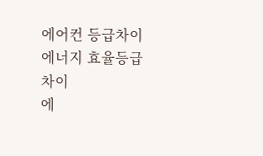에어컨 등급차이 에너지 효율등급 차이
에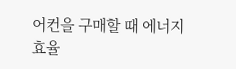어컨을 구매할 때 에너지 효율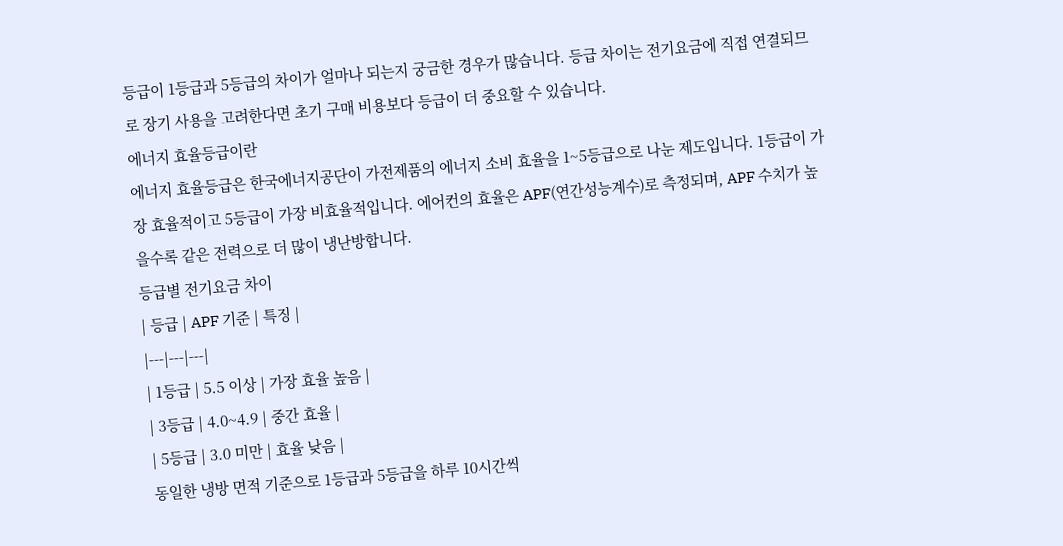등급이 1등급과 5등급의 차이가 얼마나 되는지 궁금한 경우가 많습니다. 등급 차이는 전기요금에 직접 연결되므로 장기 사용을 고려한다면 초기 구매 비용보다 등급이 더 중요할 수 있습니다.
에너지 효율등급이란
에너지 효율등급은 한국에너지공단이 가전제품의 에너지 소비 효율을 1~5등급으로 나눈 제도입니다. 1등급이 가장 효율적이고 5등급이 가장 비효율적입니다. 에어컨의 효율은 APF(연간성능계수)로 측정되며, APF 수치가 높을수록 같은 전력으로 더 많이 냉난방합니다.
등급별 전기요금 차이
| 등급 | APF 기준 | 특징 |
|---|---|---|
| 1등급 | 5.5 이상 | 가장 효율 높음 |
| 3등급 | 4.0~4.9 | 중간 효율 |
| 5등급 | 3.0 미만 | 효율 낮음 |
동일한 냉방 면적 기준으로 1등급과 5등급을 하루 10시간씩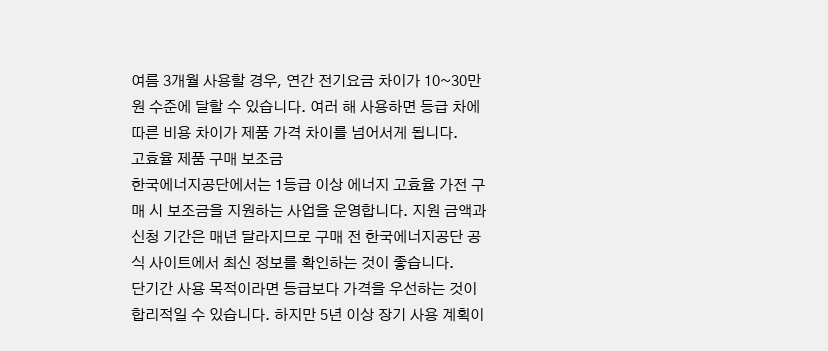여름 3개월 사용할 경우, 연간 전기요금 차이가 10~30만 원 수준에 달할 수 있습니다. 여러 해 사용하면 등급 차에 따른 비용 차이가 제품 가격 차이를 넘어서게 됩니다.
고효율 제품 구매 보조금
한국에너지공단에서는 1등급 이상 에너지 고효율 가전 구매 시 보조금을 지원하는 사업을 운영합니다. 지원 금액과 신청 기간은 매년 달라지므로 구매 전 한국에너지공단 공식 사이트에서 최신 정보를 확인하는 것이 좋습니다.
단기간 사용 목적이라면 등급보다 가격을 우선하는 것이 합리적일 수 있습니다. 하지만 5년 이상 장기 사용 계획이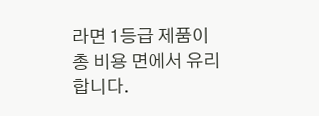라면 1등급 제품이 총 비용 면에서 유리합니다.